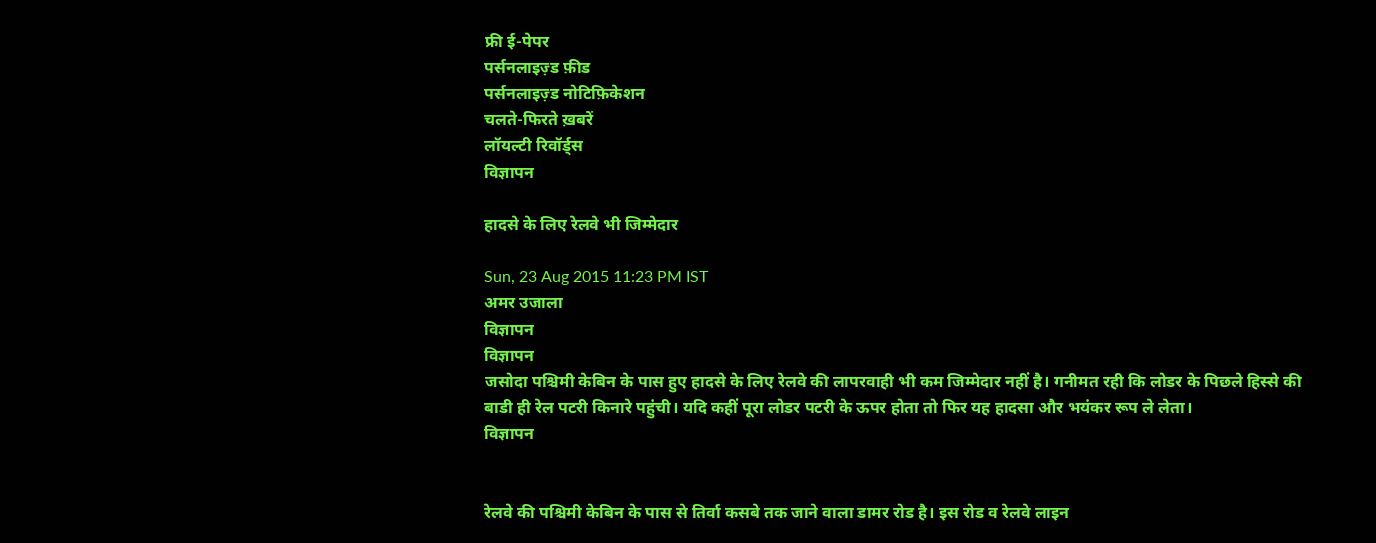फ्री ई-पेपर
पर्सनलाइज़्ड फ़ीड
पर्सनलाइज़्ड नोटिफ़िकेशन
चलते-फिरते ख़बरें
लॉयल्टी रिवॉर्ड्स
विज्ञापन

हादसे के लिए रेलवे भी जिम्मेदार

Sun, 23 Aug 2015 11:23 PM IST
अमर उजाला
विज्ञापन
विज्ञापन
जसोदा पश्चिमी केबिन के पास हुए हादसे के लिए रेलवे की लापरवाही भी कम जिम्मेदार नहीं है। गनीमत रही कि लोडर के पिछले हिस्से की बाडी ही रेल पटरी किनारे पहुंची। यदि कहीं पूरा लोडर पटरी के ऊपर होता तो फिर यह हादसा और भयंकर रूप ले लेता।
विज्ञापन


रेलवे की पश्चिमी केबिन के पास से तिर्वा कसबे तक जाने वाला डामर रोड है। इस रोड व रेलवे लाइन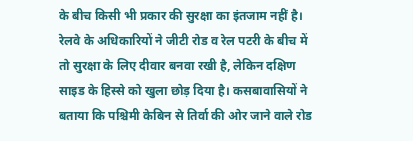के बीच किसी भी प्रकार की सुरक्षा का इंतजाम नहीं है। रेलवे के अधिकारियों ने जीटी रोड व रेल पटरी के बीच में तो सुरक्षा के लिए दीवार बनवा रखी है, लेकिन दक्षिण साइड के हिस्से को खुला छोड़ दिया है। कसबावासियों ने बताया कि पश्चिमी केबिन से तिर्वा की ओर जाने वाले रोड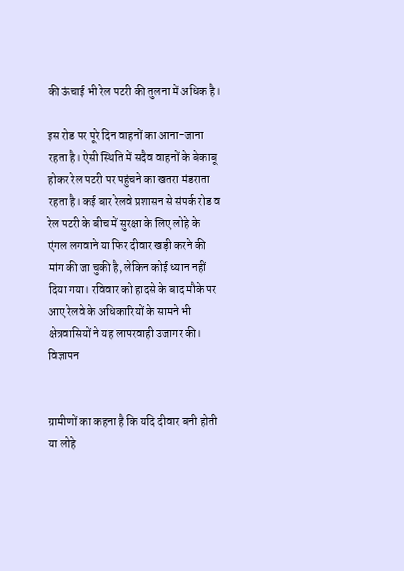की ऊंचाई भी रेल पटरी की तुलना में अधिक है।

इस रोड पर पूरे दिन वाहनों का आना-जाना रहता है। ऐसी स्थिति में सदैव वाहनों के बेकाबू होकर रेल पटरी पर पहुंचने का खतरा मंडराता रहता है। कई बार रेलवे प्रशासन से संपर्क रोड व रेल पटरी के बीच में सुरक्षा के लिए लोहे के एंगल लगवाने या फिर दीवार खड़ी करने की मांग की जा चुकी है, लेकिन कोई ध्यान नहीं दिया गया। रविवार को हादसे के बाद मौके पर आए रेलवे के अधिकारियों के सामने भी क्षेत्रवासियों ने यह लापरवाही उजागर की।
विज्ञापन


ग्रामीणों का कहना है कि यदि दीवार बनी होती या लोहे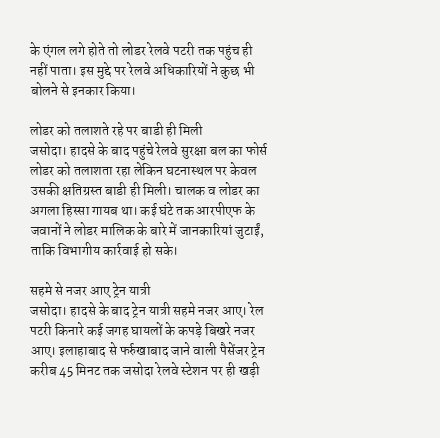के एंगल लगे होते तो लोडर रेलवे पटरी तक पहुंच ही नहीं पाता। इस मुद्दे पर रेलवे अधिकारियों ने कुछ भी बोलने से इनकार किया।

लोडर को तलाशते रहे पर बाडी ही मिली
जसोदा। हादसे के बाद पहुंचे रेलवे सुरक्षा बल का फोर्स लोडर को तलाशता रहा लेकिन घटनास्थल पर केवल उसकी क्षतिग्रस्त बाडी ही मिली। चालक व लोडर का अगला हिस्सा गायब था। कई घंटे तक आरपीएफ के जवानों ने लोडर मालिक के बारे में जानकारियां जुटाईं, ताकि विभागीय कार्रवाई हो सके।

सहमे से नजर आए ट्रेन यात्री
जसोदा। हादसे के बाद ट्रेन यात्री सहमे नजर आए। रेल पटरी किनारे कई जगह घायलों के कपड़े बिखरे नजर आए। इलाहाबाद से फर्रुखाबाद जाने वाली पैसेंजर ट्रेन करीब 45 मिनट तक जसोदा रेलवे स्टेशन पर ही खड़ी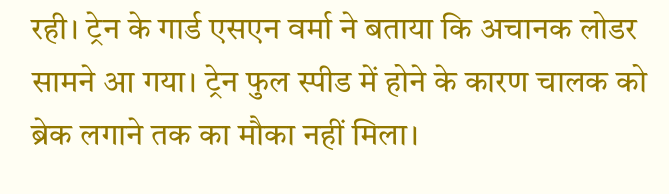रही। ट्रेन के गार्ड एसएन वर्मा ने बताया कि अचानक लोडर सामने आ गया। ट्रेन फुल स्पीड में होने के कारण चालक को ब्रेक लगाने तक का मौका नहीं मिला।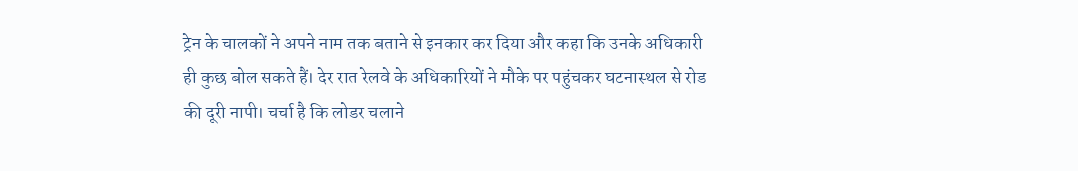ट्रेन के चालकों ने अपने नाम तक बताने से इनकार कर दिया और कहा कि उनके अधिकारी ही कुछ बोल सकते हैं। देर रात रेलवे के अधिकारियों ने मौके पर पहुंचकर घटनास्थल से रोड की दूरी नापी। चर्चा है कि लोडर चलाने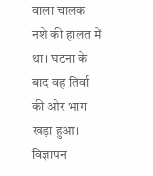वाला चालक नशे की हालत में था। घटना के बाद वह तिर्वा की ओर भाग खड़ा हुआ।
विज्ञापन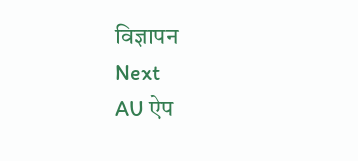विज्ञापन
Next
AU ऐप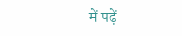में पढ़ें